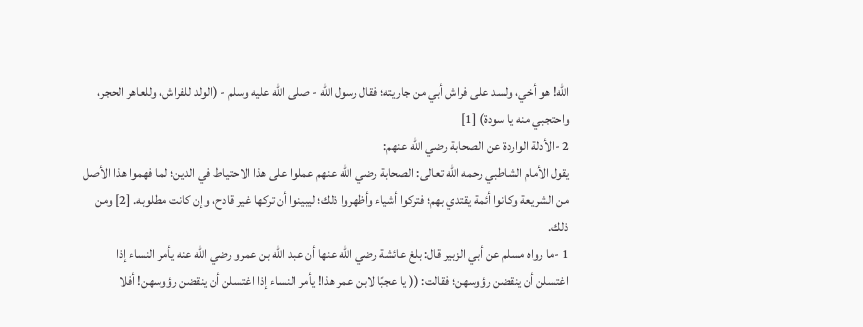الله! هو أخي، ولسد على فراش أبي من جاريته؛ فقال رسول الله - صلى الله عليه وسلم - (الولد للفراش، وللعاهر الحجر، واحتجبي منه يا سودة) [1]
2 -الأدلة الواردة عن الصحابة رضي الله عنهم:
يقول الأمام الشاطبي رحمه الله تعالى: الصحابة رضي الله عنهم عملوا على هذا الاحتياط في الدين؛ لما فهموا هذا الأصل من الشريعة وكانوا أئمة يقتدي بهم؛ فتركوا أشياء وأظهروا ذلك؛ ليبينوا أن تركها غير قادح، وإن كانت مطلوبه. [2] ومن ذلك.
1 -ما رواه مسلم عن أبي الزبير قال: بلغ عائشة رضي الله عنها أن عبد الله بن عمرو رضي الله عنه يأمر النساء إذا اغتسلن أن ينقضن رؤوسهن؛ فقالت: (( يا عجبًا لابن عمر هذا! يأمر النساء إذا اغتسلن أن ينقضن رؤوسهن! أفلا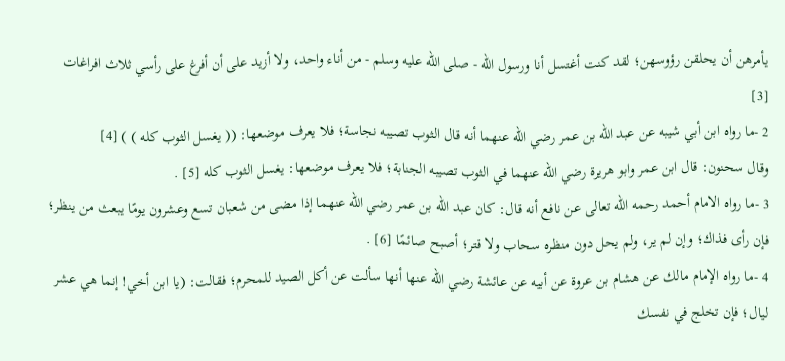يأمرهن أن يحلقن رؤوسهن؛ لقد كنت أغتسل أنا ورسول الله - صلى الله عليه وسلم - من أناء واحد، ولا أزيد على أن أفرغ على رأسي ثلاث افراغات [3]
2 -ما رواه ابن أبي شيبه عن عبد الله بن عمر رضي الله عنهما أنه قال الثوب تصيبه نجاسة؛ فلا يعرف موضعها: (( يغسل الثوب كله ) ) [4]
وقال سحنون: قال ابن عمر وابو هريرة رضي الله عنهما في الثوب تصيبه الجنابة؛ فلا يعرف موضعها: يغسل الثوب كله [5] .
3 -ما رواه الامام أحمد رحمه الله تعالى عن نافع أنه قال: كان عبد الله بن عمر رضي الله عنهما إذا مضى من شعبان تسع وعشرون يومًا يبعث من ينظر؛ فإن رأى فذاك؛ وإن لم ير، ولم يحل دون منظره سحاب ولا قتر؛ أصبح صائمًا [6] .
4 -ما رواه الإمام مالك عن هشام بن عروة عن أبيه عن عائشة رضي الله عنها أنها سألت عن أكل الصيد للمحرم؛ فقالت: (يا ابن أخي! إنما هي عشر ليال؛ فإن تخلج في نفسك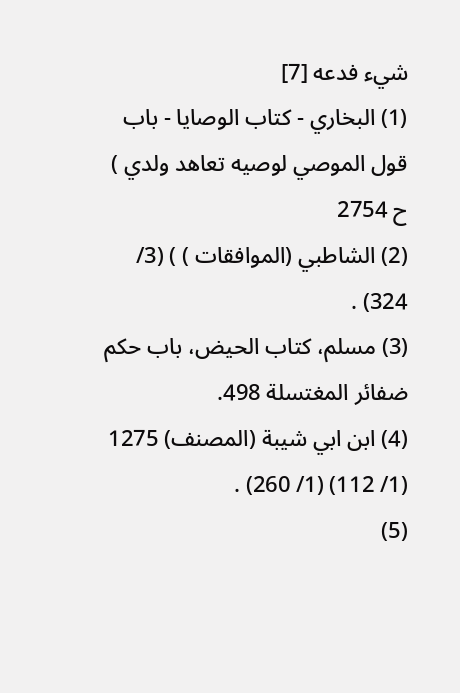شيء فدعه [7]
(1) البخاري - كتاب الوصايا - باب قول الموصي لوصيه تعاهد ولدي ) ح 2754
(2) الشاطبي (الموافقات ) ) (3/ 324) .
(3) مسلم، كتاب الحيض، باب حكم ضفائر المغتسلة 498.
(4) ابن ابي شيبة (المصنف) 1275 (1/ 112) (1/ 260) .
(5)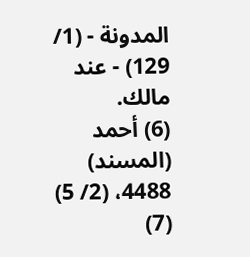المدونة - (1/ 129) - عند مالك.
(6) أحمد (المسند) 4488، (2/ 5)
(7)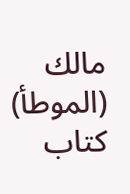مالك (الموطأ) كتاب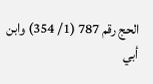الحج رقم 787 (1/ 354) وابن أبي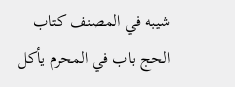شيبه في المصنف كتاب الحج باب في المحرم يأكل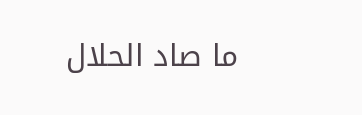ما صاد الحلال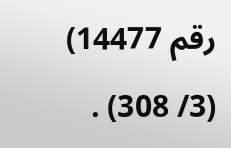رقم 14477) (3/ 308) .